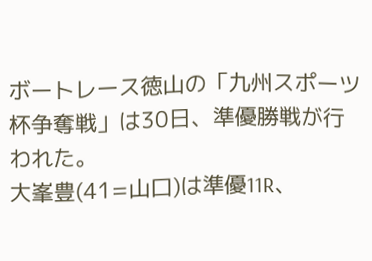ボートレース徳山の「九州スポーツ杯争奪戦」は30日、準優勝戦が行われた。
大峯豊(41=山口)は準優11R、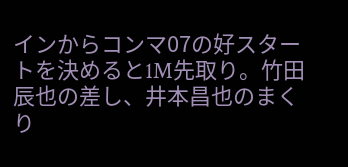インからコンマ07の好スタートを決めると1M先取り。竹田辰也の差し、井本昌也のまくり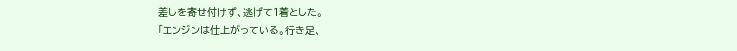差しを寄せ付けず、逃げて1着とした。
「エンジンは仕上がっている。行き足、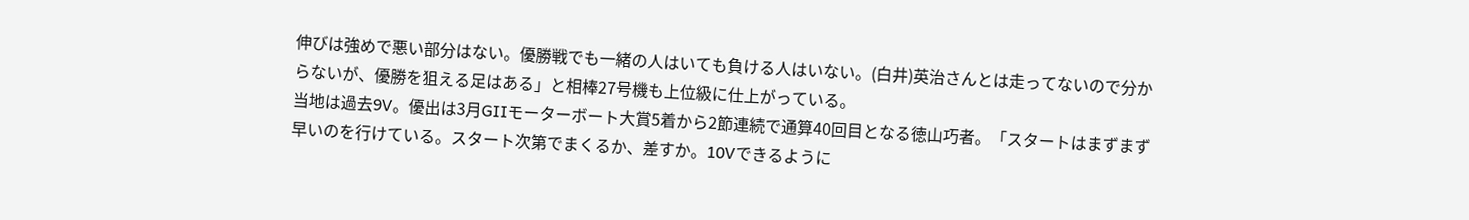伸びは強めで悪い部分はない。優勝戦でも一緒の人はいても負ける人はいない。(白井)英治さんとは走ってないので分からないが、優勝を狙える足はある」と相棒27号機も上位級に仕上がっている。
当地は過去9V。優出は3月GⅡモーターボート大賞5着から2節連続で通算40回目となる徳山巧者。「スタートはまずまず早いのを行けている。スタート次第でまくるか、差すか。10Vできるように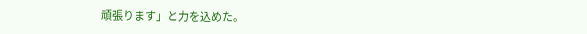頑張ります」と力を込めた。